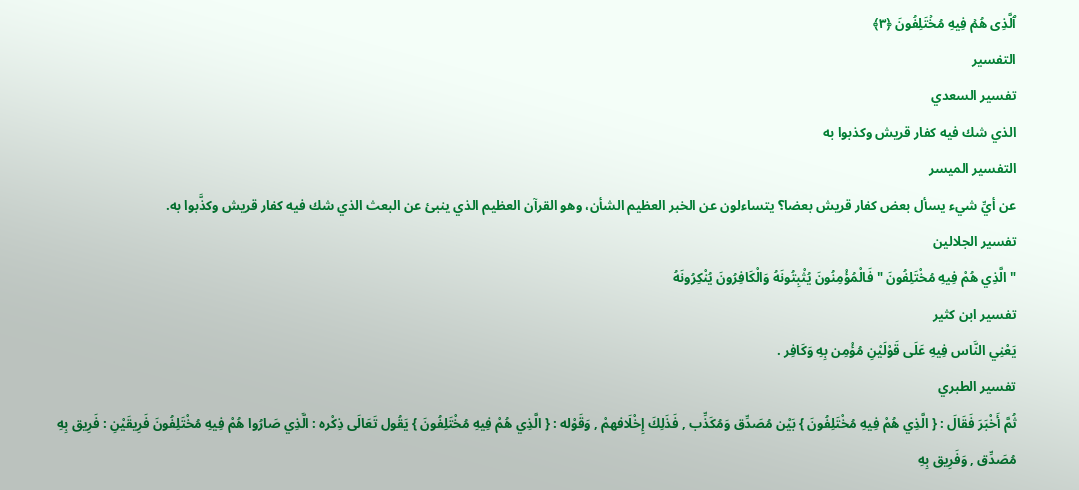ٱلَّذِی هُمۡ فِیهِ مُخۡتَلِفُونَ ﴿٣﴾
التفسير
تفسير السعدي
الذي شك فيه كفار قريش وكذبوا به
التفسير الميسر
عن أيِّ شيء يسأل بعض كفار قريش بعضا؟ يتساءلون عن الخبر العظيم الشأن، وهو القرآن العظيم الذي ينبئ عن البعث الذي شك فيه كفار قريش وكذَّبوا به.
تفسير الجلالين
" الَّذِي هُمْ فِيهِ مُخْتَلِفُونَ " فَالْمُؤْمِنُونَ يُثْبِتُونَهُ وَالْكَافِرُونَ يُنْكِرُونَهُ
تفسير ابن كثير
يَعْنِي النَّاس فِيهِ عَلَى قَوْلَيْنِ مُؤْمِن بِهِ وَكَافِر .
تفسير الطبري
ثُمَّ أَخْبَرَ فَقَالَ : { الَّذِي هُمْ فِيهِ مُخْتَلِفُونَ } بَيْن مُصَدِّق وَمُكَذِّب , فَذَلِكَ إِخْلَافهمْ , وَقَوْله : { الَّذِي هُمْ فِيهِ مُخْتَلِفُونَ } يَقُول تَعَالَى ذِكْره : الَّذِي صَارُوا هُمْ فِيهِ مُخْتَلِفُونَ فَرِيقَيْنِ : فَرِيق بِهِ مُصَدِّق , وَفَرِيق بِهِ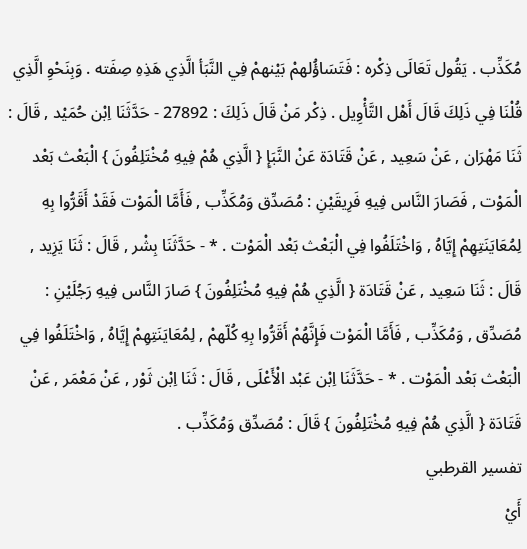مُكَذِّب . يَقُول تَعَالَى ذِكْره : فَتَسَاؤُلهمْ بَيْنهمْ فِي النَّبَأ الَّذِي هَذِهِ صِفَته . وَبِنَحْوِ الَّذِي قُلْنَا فِي ذَلِكَ قَالَ أَهْل التَّأْوِيل . ذِكْر مَنْ قَالَ ذَلِكَ : 27892 - حَدَّثَنَا اِبْن حُمَيْد , قَالَ : ثَنَا مَهْرَان , عَنْ سَعِيد , عَنْ قَتَادَة عَنْ النَّبَإِ { الَّذِي هُمْ فِيهِ مُخْتَلِفُونَ } الْبَعْث بَعْد الْمَوْت , فَصَارَ النَّاس فِيهِ فَرِيقَيْنِ : مُصَدِّق وَمُكَذِّب , فَأَمَّا الْمَوْت فَقَدْ أَقَرُّوا بِهِ لِمُعَايَنَتِهِمْ إِيَّاهُ , وَاخْتَلَفُوا فِي الْبَعْث بَعْد الْمَوْت . * - حَدَّثَنَا بِشْر , قَالَ : ثَنَا يَزِيد , قَالَ : ثَنَا سَعِيد , عَنْ قَتَادَة { الَّذِي هُمْ فِيهِ مُخْتَلِفُونَ } صَارَ النَّاس فِيهِ رَجُلَيْنِ : مُصَدِّق , وَمُكَذِّب , فَأَمَّا الْمَوْت فَإِنَّهُمْ أَقَرُّوا بِهِ كُلّهمْ , لِمُعَايَنَتِهِمْ إِيَّاهُ , وَاخْتَلَفُوا فِي الْبَعْث بَعْد الْمَوْت . * - حَدَّثَنَا اِبْن عَبْد الْأَعْلَى , قَالَ : ثَنَا اِبْن ثَوْر , عَنْ مَعْمَر , عَنْ قَتَادَة { الَّذِي هُمْ فِيهِ مُخْتَلِفُونَ } قَالَ : مُصَدِّق وَمُكَذِّب .
تفسير القرطبي
أَيْ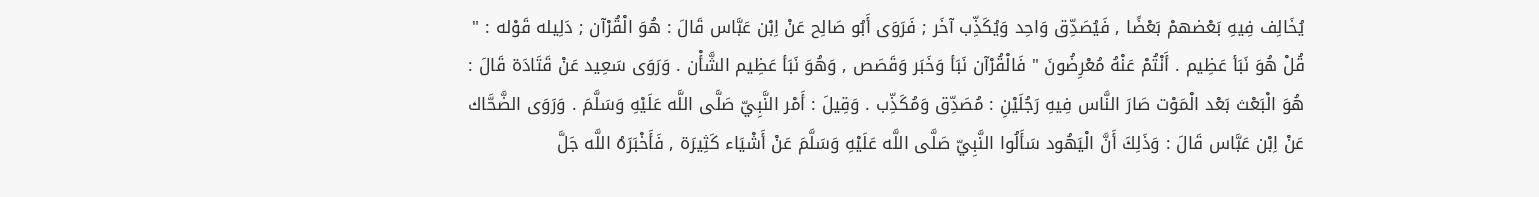يُخَالِف فِيهِ بَعْضهمْ بَعْضًا , فَيُصَدِّق وَاحِد وَيُكَذِّب آخَر ; فَرَوَى أَبُو صَالِح عَنْ اِبْن عَبَّاس قَالَ : هُوَ الْقُرْآن ; دَلِيله قَوْله : " قُلْ هُوَ نَبَأ عَظِيم . أَنْتُمْ عَنْهُ مُعْرِضُونَ " فَالْقُرْآن نَبَأ وَخَبَر وَقَصَص , وَهُوَ نَبَأ عَظِيم الشَّأْن . وَرَوَى سَعِيد عَنْ قَتَادَة قَالَ : هُوَ الْبَعْث بَعْد الْمَوْت صَارَ النَّاس فِيهِ رَجُلَيْنِ : مُصَدِّق وَمُكَذِّب . وَقِيلَ : أَمْر النَّبِيّ صَلَّى اللَّه عَلَيْهِ وَسَلَّمَ . وَرَوَى الضَّحَّاك عَنْ اِبْن عَبَّاس قَالَ : وَذَلِكَ أَنَّ الْيَهُود سَأَلُوا النَّبِيّ صَلَّى اللَّه عَلَيْهِ وَسَلَّمَ عَنْ أَشْيَاء كَثِيرَة , فَأَخْبَرَهُ اللَّه جَلَّ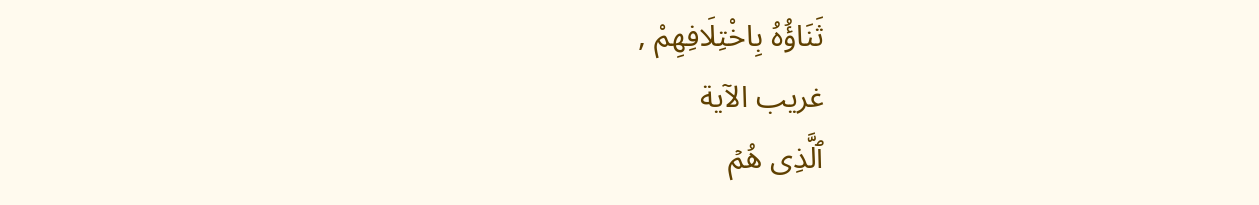ثَنَاؤُهُ بِاخْتِلَافِهِمْ ,
غريب الآية
ٱلَّذِی هُمۡ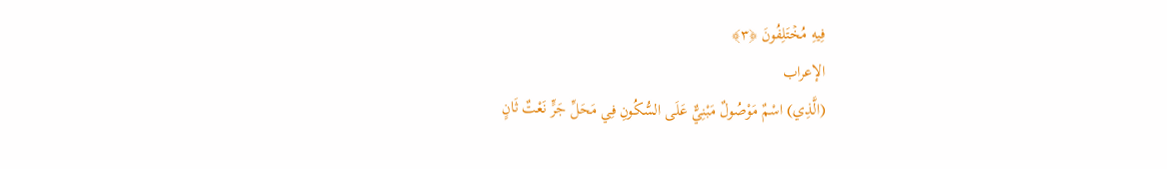فِیهِ مُخۡتَلِفُونَ ﴿٣﴾
الإعراب
(الَّذِي) اسْمٌ مَوْصُولٌ مَبْنِيٌّ عَلَى السُّكُونِ فِي مَحَلِّ جَرٍّ نَعْتٌ ثَانٍ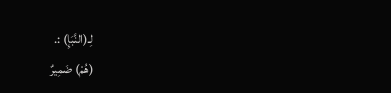لِـ(النَّبَإِ) :.
(هُمْ) ضَمِيرٌ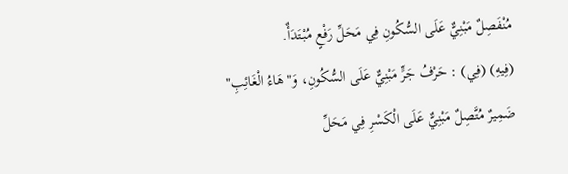مُنْفَصِلٌ مَبْنِيٌّ عَلَى السُّكُونِ فِي مَحَلِّ رَفْعٍ مُبْتَدَأٌ.
(فِيهِ) (فِي) : حَرْفُ جَرٍّ مَبْنِيٌّ عَلَى السُّكُونِ، وَ"هَاءُ الْغَائِبِ" ضَمِيرٌ مُتَّصِلٌ مَبْنِيٌّ عَلَى الْكَسْرِ فِي مَحَلِّ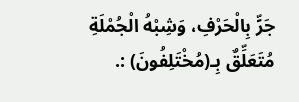جَرٍّ بِالْحَرْفِ، وَشِبْهُ الْجُمْلَةِ مُتَعَلِّقٌ بِـ(مُخْتَلِفُونَ) :.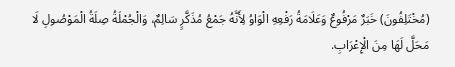(مُخْتَلِفُونَ) خَبَرٌ مَرْفُوعٌ وَعَلَامَةُ رَفْعِهِ الْوَاوُ لِأَنَّهُ جَمْعُ مُذَكَّرٍ سَالِمٌ، وَالْجُمْلَةُ صِلَةُ الْمَوْصُولِ لَا مَحَلَّ لَهَا مِنَ الْإِعْرَابِ.